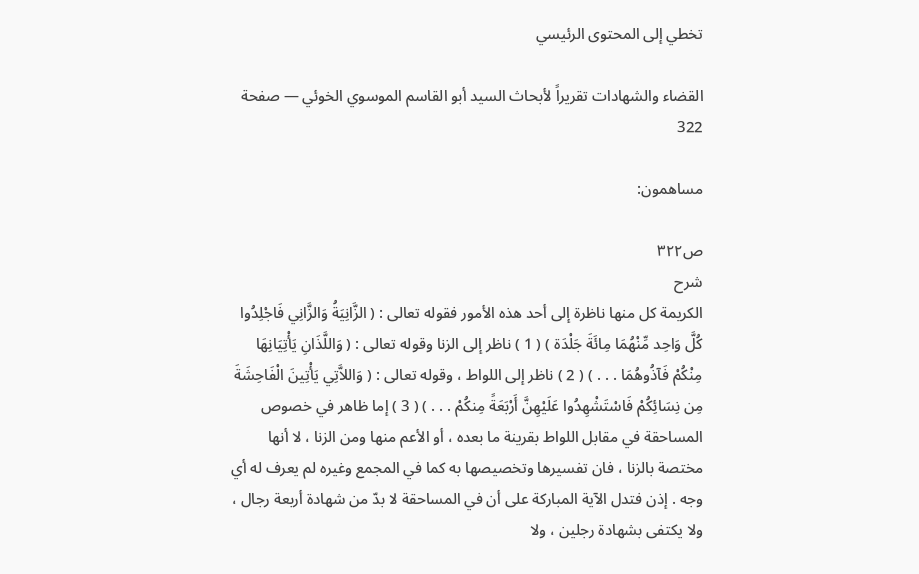تخطي إلى المحتوى الرئيسي

القضاء والشهادات تقريراً لأبحاث السيد أبو القاسم الموسوي الخوئي — صفحة 322

مساهمون:

ص٣٢٢
شرح
الكريمة كل منها ناظرة إلى أحد هذه الأمور فقوله تعالى : ( الزَّانِيَةُ وَالزَّانِي فَاجْلِدُوا كُلَّ وَاحِد مِّنْهُمَا مِائَةَ جَلْدَة ) ( 1 ) ناظر إلى الزنا وقوله تعالى : ( وَاللَّذَانِ يَأْتِيَانِهَا مِنْكُمْ فَآذُوهُمَا . . . ) ( 2 ) ناظر إلى اللواط ، وقوله تعالى : ( وَاللاَّتِي يَأْتِينَ الْفَاحِشَةَ مِن نِسَائِكُمْ فَاسْتَشْهِدُوا عَلَيْهِنَّ أَرْبَعَةً مِنكُمْ . . . ) ( 3 ) إما ظاهر في خصوص المساحقة في مقابل اللواط بقرينة ما بعده ، أو الأعم منها ومن الزنا ، لا أنها مختصة بالزنا ، فان تفسيرها وتخصيصها به كما في المجمع وغيره لم يعرف له أي وجه . إذن فتدل الآية المباركة على أن في المساحقة لا بدّ من شهادة أربعة رجال ، ولا يكتفى بشهادة رجلين ، ولا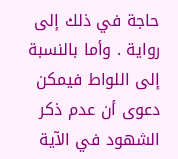حاجة في ذلك إلى رواية . وأما بالنسبة إلى اللواط فيمكن دعوى أن عدم ذكر الشهود في الآية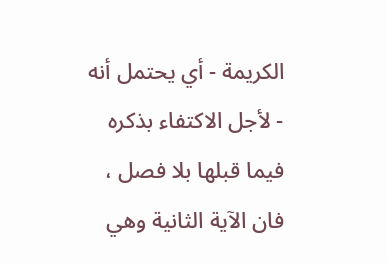الكريمة - أي يحتمل أنه - لأجل الاكتفاء بذكره فيما قبلها بلا فصل ، فان الآية الثانية وهي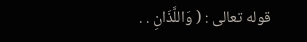قوله تعالى : ( وَاللَّذَانِ . .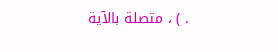. ) ، متصلة بالآية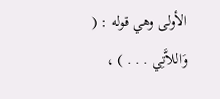الأولى وهي قوله : ( وَاللاَّتِي . . . ) ،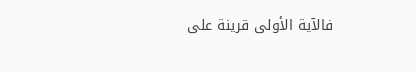فالآية الأولى قرينة على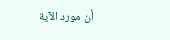أن مورد الآية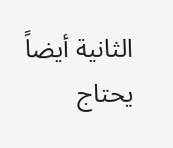الثانية أيضاً يحتاج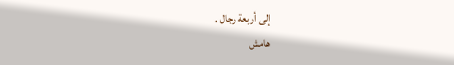إلى أربعة رجال .
هامش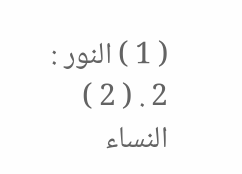( 1 ) النور : 2 . ( 2 ) النساء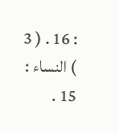: 16 . ( 3 ) النساء : 15 .